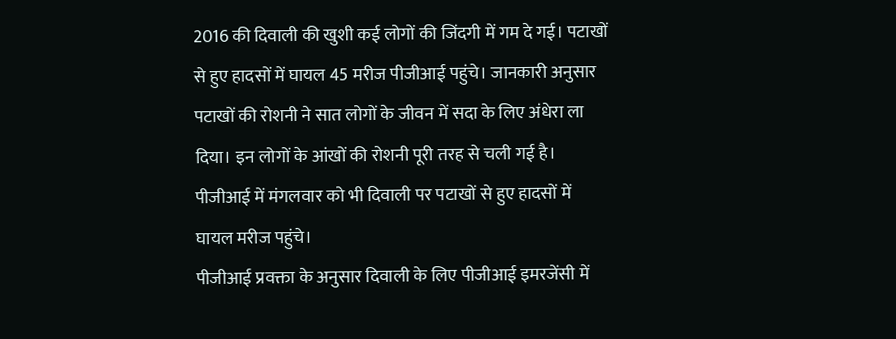2016 की दिवाली की खुशी कई लोगों की जिंदगी में गम दे गई। पटाखों से हुए हादसों में घायल 45 मरीज पीजीआई पहुंचे। जानकारी अनुसार पटाखों की रोशनी ने सात लोगों के जीवन में सदा के लिए अंधेरा ला दिया। इन लोगों के आंखों की रोशनी पूरी तरह से चली गई है। पीजीआई में मंगलवार को भी दिवाली पर पटाखों से हुए हादसों में घायल मरीज पहुंचे।
पीजीआई प्रवक्ता के अनुसार दिवाली के लिए पीजीआई इमरजेंसी में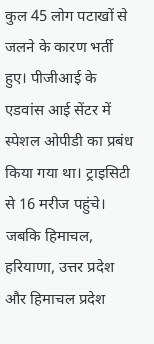कुल 45 लोग पटाखों से जलने के कारण भर्ती हुए। पीजीआई के एडवांस आई सेंटर में स्पेशल ओपीडी का प्रबंध किया गया था। ट्राइसिटी से 16 मरीज पहुंचे। जबकि हिमाचल, हरियाणा, उत्तर प्रदेश और हिमाचल प्रदेश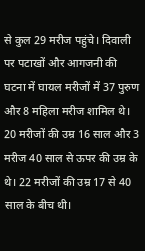से कुल 29 मरीज पहुंचे। दिवाली पर पटाखों और आगजनी की घटना में घायल मरीजों में 37 पुरुण और 8 महिला मरीज शामिल थे।
20 मरीजों की उम्र 16 साल और 3 मरीज 40 साल से ऊपर की उम्र के थे। 22 मरीजों की उम्र 17 से 40 साल के बीच थी।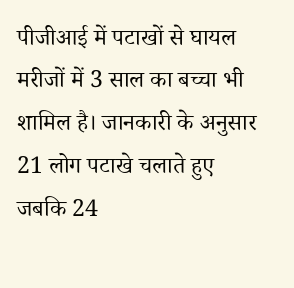पीजीआई में पटाखों से घायल मरीजों में 3 साल का बच्चा भी शामिल है। जानकारी के अनुसार 21 लोग पटाखे चलाते हुए जबकि 24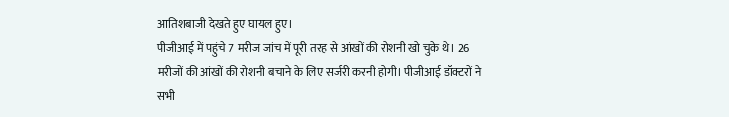आतिशबाजी देखते हुए घायल हुए।
पीजीआई में पहुंचे 7 मरीज जांच में पूरी तरह से आंखों की रोशनी खो चुके थे। 26 मरीजों की आंखों की रोशनी बचाने के लिए सर्जरी करनी होगी। पीजीआई डॉक्टरों ने सभी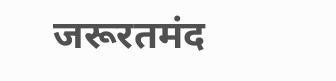जरूरतमंद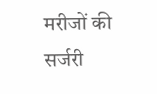मरीजों की सर्जरी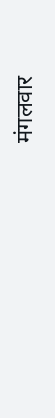मंगलवार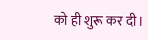को ही शुरू कर दी।